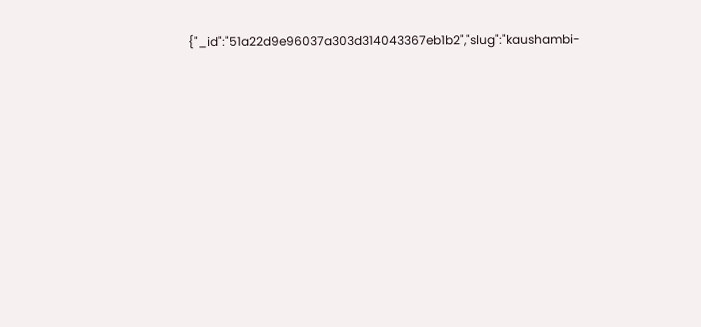{"_id":"51a22d9e96037a303d314043367eb1b2","slug":"kaushambi-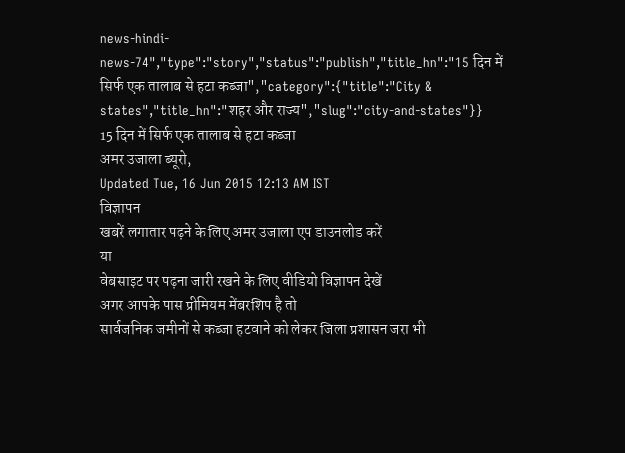news-hindi-news-74","type":"story","status":"publish","title_hn":"15 दिन में सिर्फ एक तालाब से हटा कब्जा","category":{"title":"City & states","title_hn":"शहर और राज्य","slug":"city-and-states"}}
15 दिन में सिर्फ एक तालाब से हटा कब्जा
अमर उजाला ब्यूरो,
Updated Tue, 16 Jun 2015 12:13 AM IST
विज्ञापन
खबरें लगातार पढ़ने के लिए अमर उजाला एप डाउनलोड करें
या
वेबसाइट पर पढ़ना जारी रखने के लिए वीडियो विज्ञापन देखें
अगर आपके पास प्रीमियम मेंबरशिप है तो
सार्वजनिक जमीनों से कब्जा हटवाने को लेकर जिला प्रशासन जरा भी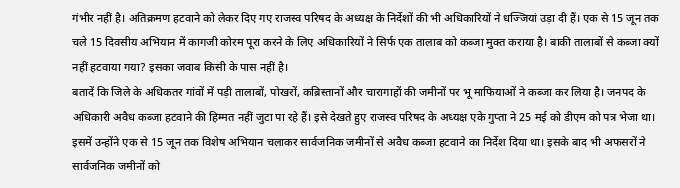गंभीर नहीं है। अतिक्रमण हटवाने को लेकर दिए गए राजस्व परिषद के अध्यक्ष के निर्देशों की भी अधिकारियों ने धज्जियां उड़ा दी हैं। एक से 15 जून तक चले 15 दिवसीय अभियान में कागजी कोरम पूरा करने के लिए अधिकारियों ने सिर्फ एक तालाब को कब्जा मुक्त कराया है। बाकी तालाबों से कब्जा क्यों नहीं हटवाया गया? इसका जवाब किसी के पास नहीं है।
बतादें कि जिले के अधिकतर गांवों में पड़ी तालाबों, पोखरों, कब्रिस्तानों और चारागाहों की जमीनों पर भू माफियाओं ने कब्जा कर लिया है। जनपद के अधिकारी अवैध कब्जा हटवाने की हिम्मत नहीं जुटा पा रहे हैं। इसे देखते हुए राजस्व परिषद के अध्यक्ष एके गुप्ता ने 25 मई को डीएम को पत्र भेजा था। इसमें उन्होंने एक से 15 जून तक विशेष अभियान चलाकर सार्वजनिक जमीनों से अवैध कब्जा हटवाने का निर्देश दिया था। इसके बाद भी अफसरों ने सार्वजनिक जमीनों को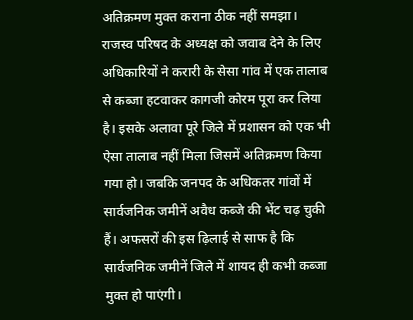अतिक्रमण मुक्त कराना ठीक नहीं समझा।
राजस्व परिषद के अध्यक्ष को जवाब देने के लिए अधिकारियों ने करारी के सेसा गांव में एक तालाब से कब्जा हटवाकर कागजी कोरम पूरा कर लिया है। इसके अलावा पूरे जिले में प्रशासन को एक भी ऐसा तालाब नहीं मिला जिसमें अतिक्रमण किया गया हो। जबकि जनपद के अधिकतर गांवों में सार्वजनिक जमीनें अवैध कब्जे की भेंट चढ़ चुकी हैं। अफसरों की इस ढ़िलाई से साफ है कि सार्वजनिक जमीनें जिले में शायद ही कभी कब्जा मुक्त हो पाएंगी।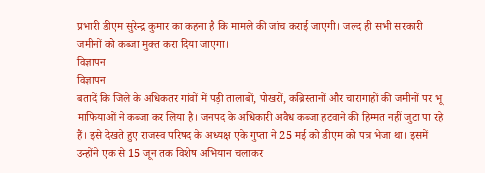प्रभारी डीएम सुरेन्द्र कुमार का कहना है कि मामले की जांच कराई जाएगी। जल्द ही सभी सरकारी जमीनों को कब्जा मुक्त करा दिया जाएगा।
विज्ञापन
विज्ञापन
बतादें कि जिले के अधिकतर गांवों में पड़ी तालाबों, पोखरों, कब्रिस्तानों और चारागाहों की जमीनों पर भू माफियाओं ने कब्जा कर लिया है। जनपद के अधिकारी अवैध कब्जा हटवाने की हिम्मत नहीं जुटा पा रहे हैं। इसे देखते हुए राजस्व परिषद के अध्यक्ष एके गुप्ता ने 25 मई को डीएम को पत्र भेजा था। इसमें उन्होंने एक से 15 जून तक विशेष अभियान चलाकर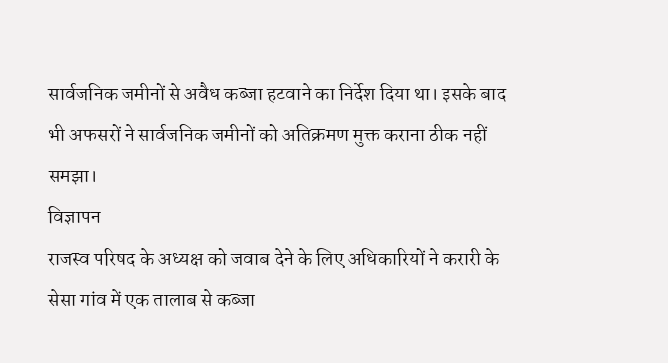सार्वजनिक जमीनों से अवैध कब्जा हटवाने का निर्देश दिया था। इसके बाद भी अफसरों ने सार्वजनिक जमीनों को अतिक्रमण मुक्त कराना ठीक नहीं समझा।
विज्ञापन
राजस्व परिषद के अध्यक्ष को जवाब देने के लिए अधिकारियों ने करारी के सेसा गांव में एक तालाब से कब्जा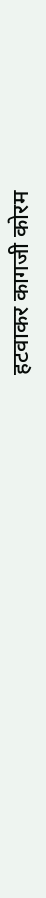हटवाकर कागजी कोरम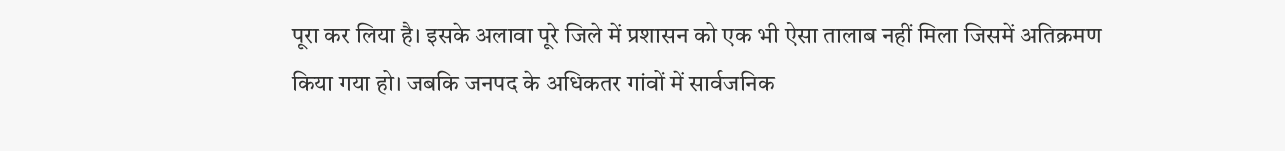पूरा कर लिया है। इसके अलावा पूरे जिले में प्रशासन को एक भी ऐसा तालाब नहीं मिला जिसमें अतिक्रमण किया गया हो। जबकि जनपद के अधिकतर गांवों में सार्वजनिक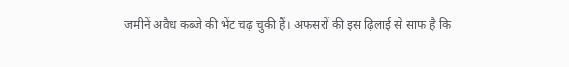जमीनें अवैध कब्जे की भेंट चढ़ चुकी हैं। अफसरों की इस ढ़िलाई से साफ है कि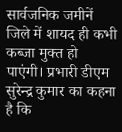सार्वजनिक जमीनें जिले में शायद ही कभी कब्जा मुक्त हो पाएंगी। प्रभारी डीएम सुरेन्द्र कुमार का कहना है कि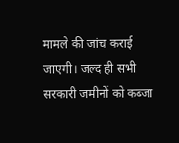मामले की जांच कराई जाएगी। जल्द ही सभी सरकारी जमीनों को कब्जा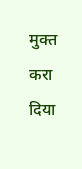मुक्त करा दिया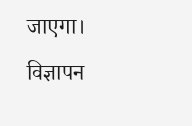जाएगा।
विज्ञापन